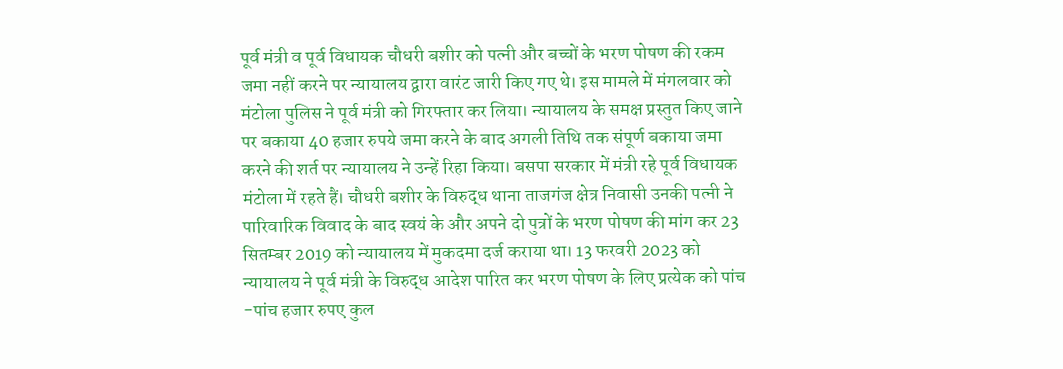पूर्व मंत्री व पूर्व विधायक चौधरी बशीर को पत्नी और बच्चों के भरण पोषण की रकम जमा नहीं करने पर न्यायालय द्वारा वारंट जारी किए गए थे। इस मामले में मंगलवार को मंटोला पुलिस ने पूर्व मंत्री को गिरफ्तार कर लिया। न्यायालय के समक्ष प्रस्तुत किए जाने पर बकाया 40 हजार रुपये जमा करने के बाद अगली तिथि तक संपूर्ण बकाया जमा करने की शर्त पर न्यायालय ने उन्हें रिहा किया। बसपा सरकार में मंत्री रहे पूर्व विधायक मंटोला में रहते हैं। चौधरी बशीर के विरुद्ध थाना ताजगंज क्षेत्र निवासी उनकी पत्नी ने पारिवारिक विवाद के बाद स्वयं के और अपने दो पुत्रों के भरण पोषण की मांग कर 23 सितम्बर 2019 को न्यायालय में मुकदमा दर्ज कराया था। 13 फरवरी 2023 को न्यायालय ने पूर्व मंत्री के विरुद्ध आदेश पारित कर भरण पोषण के लिए प्रत्येक को पांच -पांच हजार रुपए कुल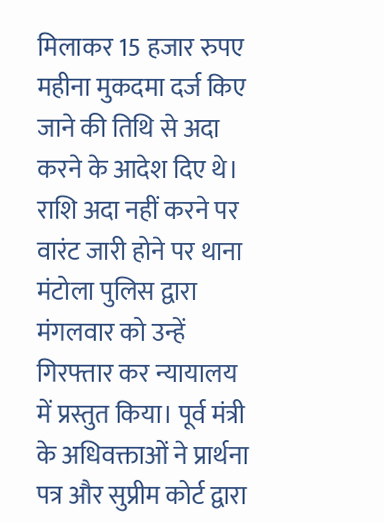मिलाकर 15 हजार रुपए महीना मुकदमा दर्ज किए जाने की तिथि से अदा करने के आदेश दिए थे। राशि अदा नहीं करने पर वारंट जारी होने पर थाना मंटोला पुलिस द्वारा मंगलवार को उन्हें गिरफ्तार कर न्यायालय में प्रस्तुत किया। पूर्व मंत्री के अधिवक्ताओं ने प्रार्थना पत्र और सुप्रीम कोर्ट द्वारा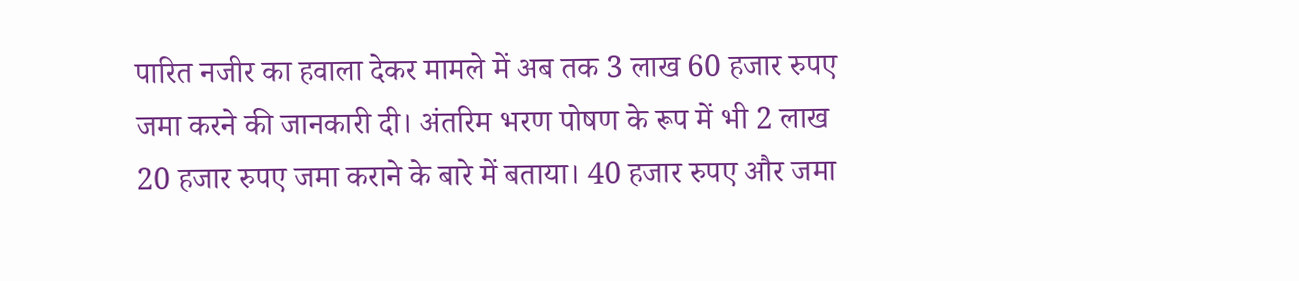पारित नजीर का हवाला देकर मामले में अब तक 3 लाख 60 हजार रुपए जमा करने की जानकारी दी। अंतरिम भरण पोषण के रूप में भी 2 लाख 20 हजार रुपए जमा कराने के बारे में बताया। 40 हजार रुपए और जमा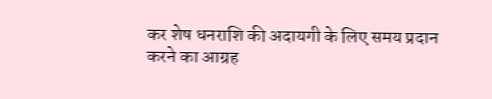कर शेष धनराशि की अदायगी के लिए समय प्रदान करने का आग्रह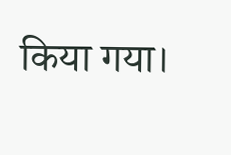किया गया।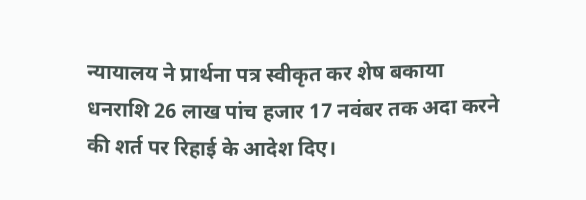न्यायालय ने प्रार्थना पत्र स्वीकृत कर शेष बकाया धनराशि 26 लाख पांच हजार 17 नवंबर तक अदा करने की शर्त पर रिहाई के आदेश दिए।